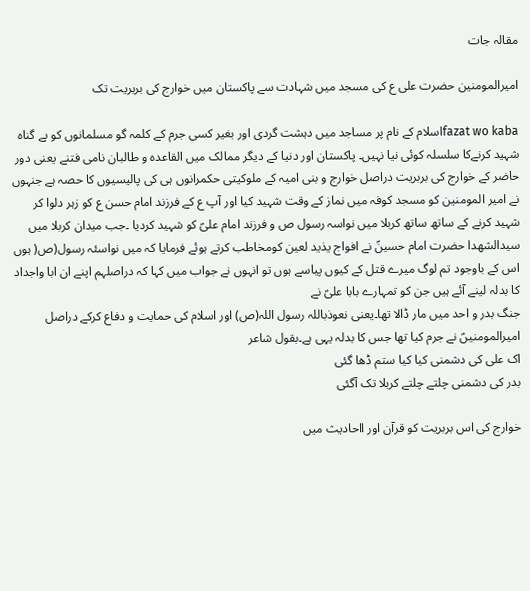مقالہ جات

امیرالمومنین حضرت علی ع کی مسجد میں شہادت سے پاکستان میں خوارج کی بربریت تک

fazat wo kabaاسلام کے نام پر مساجد میں دہشت گردی اور بغیر کسی جرم کے کلمہ گو مسلمانوں کو بے گناہ شہید کرنےکا سلسلہ کوئی نیا نہیں۔ پاکستان اور دنیا کے دیگر ممالک میں القاعدہ و طالبان نامی فتنے یعنی دور حاضر کے خوارج کی بربریت دراصل خوارج و بنی امیہ کے ملوکیتی حکمرانوں ہی کی پالیسیوں کا حصہ ہے جنہوں نے امیر المومنین کو مسجد کوفہ میں نماز کے وقت شہید کیا اور آپ ع کے فرزند امام حسن ع کو زہر دلوا کر شہید کرنے کے ساتھ ساتھ کربلا میں نواسہ رسول ص و فرزند امام علیؑ کو شہید کردیا ۔جب میدان کربلا میں سیدالشھدا حضرت امام حسینؑ نے افواج یذید لعین کومخاطب کرتے ہوئے فرمایا کہ میں نواسئہ رسول(ص( ہوں اس کے باوجود تم لوگ میرے قتل کے کیوں پیاسے ہوں تو انہوں نے جواب میں کہا کہ دراصلہم اپنے ان ابا واجداد کا بدلہ لینے آئے ہیں جن کو تمہارے بابا علیؑ نے
جنگ بدر و احد میں مار ڈالا تھا۔یعنی نعوذباللہ رسول اللہ(ص) اور اسلام کی حمایت و دفاع کرکے دراصل امیرالمومنیںؑ نے جرم کیا تھا جس کا بدلہ یہی ہے۔بقول شاعر
اک علی کی دشمنی کیا کیا ستم ڈھا گئی
بدر کی دشمنی چلتے چلتے کربلا تک آگئی

خوارج کی اس بربریت کو قرآن اور ااحادیث میں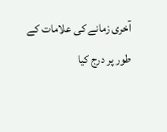آخری زمانے کی علامات کے طور پر درج کیا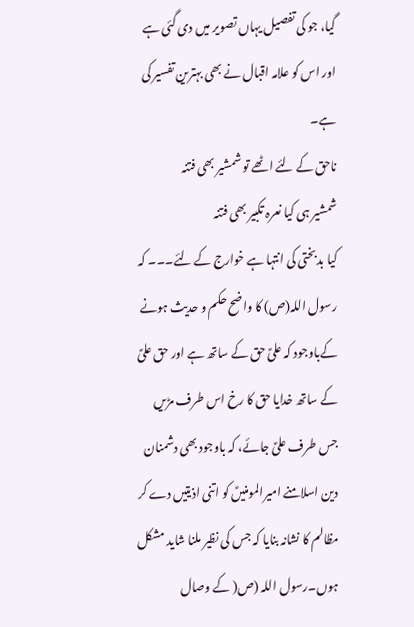گیا، جو کی تفصیل یہاں تصویر میں دی گئی ہے اور اس کو علامہ اقبال نے بھی بہترین تفسیر کی ہے۔
ناحق کے لئے اٹھے تو شمشیر بھی فتنہ
شمشیر ہی کیا نعرہ تکبیر بھی فتنہ
کیا بدبختی کی انتہا ہے خوارج کے لئے۔۔۔ کہ رسول اللہ(ص) کا واضح حکم و حدیث ہونے کےباوجود کہ علیؑ حق کے ساتھ ہے اور حق علیؑ کے ساتھ خدایا حق کا رخ اس طرف مڑیں جس طرف علیؑ جائے، کہ باوجود بھی دشمنان دین اسلامنے امیرالمومنیںؑ کو اتنی اذیتیں دے کر مظالم کا نشانہ بنایا کہ جس کی نظیر ملنا شاید مشکل ہوں۔رسول اللہ (ص( کے وصال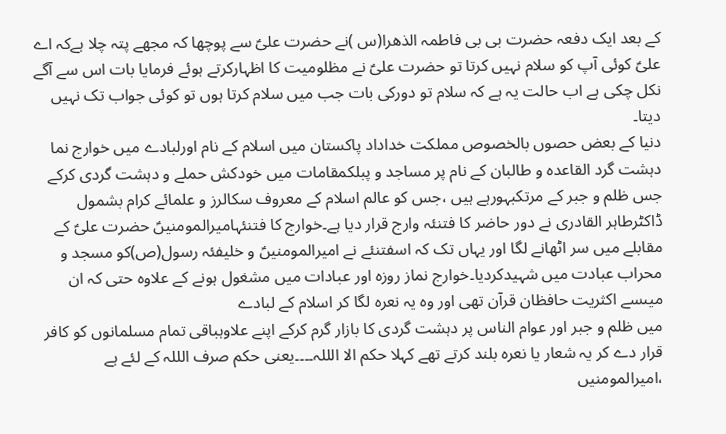کے بعد ایک دفعہ حضرت بی بی فاطمہ الذھرا(س )نے حضرت علیؑ سے پوچھا کہ مجھے پتہ چلا ہےکہ اے علیؑ کوئی آپ کو سلام نہیں کرتا تو حضرت علیؑ نے مظلومیت کا اظہارکرتے ہوئے فرمایا بات اس سے آگے نکل چکی ہے اب حالت یہ ہے کہ سلام تو دورکی بات جب میں سلام کرتا ہوں تو کوئی جواب تک نہیں دیتا۔
دنیا کے بعض حصوں بالخصوص مملکت خداداد پاکستان میں اسلام کے نام اورلبادے میں خوارج نما دہشت گرد القاعدہ و طالبان کے نام پر مساجد و پبلکمقامات میں خودکش حملے و دہشت گردی کرکے جس ظلم و جبر کے مرتکبہورہے ہیں ،جس کو عالم اسلام کے معروف سکالرز و علمائے کرام بشمول ڈاکٹرطاہر القادری نے دور حاضر کا فتنئہ وارج قرار دیا ہے۔خوارج کا فتنئہامیرالمومنیںؑ حضرت علیؑ کے مقابلے میں سر اٹھانے لگا اور یہاں تک کہ اسفتنئے نے امیرالمومنیںؑ و خلیفئہ رسول(ص)کو مسجد و محراب عبادت میں شہیدکردیا۔خوارج نماز روزہ اور عبادات میں مشغول ہونے کے علاوہ حتی کہ ان میںسے اکثریت حافظان قرآن تھی اور وہ یہ نعرہ لگا کر اسلام کے لبادے
میں ظلم و جبر اور عوام الناس پر دہشت گردی کا بازار گرم کرکے اپنے علاوہباقی تمام مسلمانوں کو کافر قرار دے کر یہ شعار یا نعرہ بلند کرتے تھے کہلا حکم الا الللہ۔۔۔۔یعنی حکم صرف الللہ کے لئے ہے ،امیرالمومنیں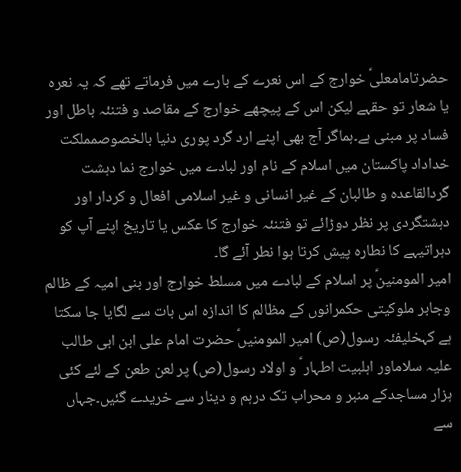حضرتامامعلیؑ خوارج کے اس نعرے کے بارے میں فرماتے تھے کہ یہ نعرہ یا شعار تو حقہے لیکن اس کے پیچھے خوارج کے مقاصد و فتنئہ باطل اور فساد پر مبنی ہے۔ہماگر آج بھی اپنے ارد گرد پوری دنیا بالخصوصمملکت خداداد پاکستان میں اسلام کے نام اور لبادے میں خوارج نما دہشت گردالقاعدہ و طالبان کے غیر انسانی و غیر اسلامی افعال و کردار اور دہشتگردی پر نظر دوڑائے تو فتنئہ خوارج کا عکس یا تاریخ اپنے آپ کو دہراتیہے کا نطارہ پیش کرتا ہوا نطر آئے گا۔
امیر المومنینؑ پر اسلام کے لبادے میں مسلط خوارج اور بنی امیہ کے ظالم وجابر ملوکیتی حکمرانوں کے مظالم کا اندازہ اس بات سے لگایا جا سکتا ہے کہخلیفئہ رسول(ص) امیر المومنیںؑ حضرت امام علی ابن ابی طالب علیہ سلاماور اہلبیت اطہار ؑ و اولاد رسول(ص) پر لعن طعن کے لئے کئی ہزار مساجدکے منبر و محراب تک درہم و دینار سے خریدے گئیں۔جہاں سے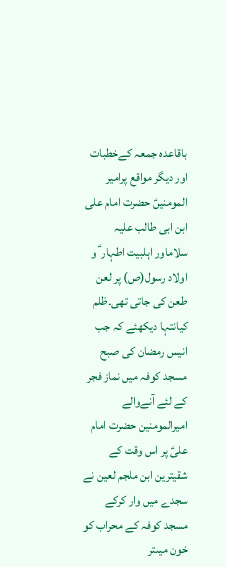باقاعدہ جمعہ کےخطبات اور دیگر مواقع پرامیر المومنیںؑ حضرت امام علی ابن ابی طالب علیہ سلاماور اہلبیت اطہار ؑ و اولاد رسول(ص) پر لعن طعن کی جاتی تھی۔ظلم کیانتہا دیکھئے کہ جب انیس رمضان کی صبح مسجد کوفہ میں نماز فجر کے لئے آنےوالے امیرالمومنین حضرت امام علیؑ پر اس وقت کے شقیترین ابن ملجم لعین نے سجدے میں وار کرکے مسجد کوفہ کے محراب کو خون میںتر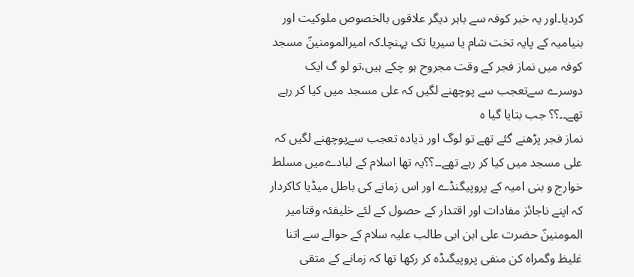کردیا۔اور یہ خبر کوفہ سے باہر دیگر علاقوں بالخصوص ملوکیت اور بنیامیہ کے پایہ تخت شام یا سیریا تک پہنچا۔کہ امیرالمومنینؑ مسجد کوفہ میں نماز فجر کے وقت مجروح ہو چکے ہیں،تو لو گ ایک دوسرے سےتعجب سے پوچھنے لگیں کہ علی مسجد میں کیا کر رہے تھے۔۔؟؟ جب بتایا گیا ہ
نماز فجر پڑھنے گئے تھے تو لوگ اور ذیادہ تعجب سےپوچھنے لگیں کہ علی مسجد میں کیا کر رہے تھے۔۔؟؟یہ تھا اسلام کے لبادےمیں مسلط خوارج و بنی امیہ کے پروپیگنڈے اور اس زمانے کی باطل میڈیا کاکردار کہ اپنے ناجائز مفادات اور اقتدار کے حصول کے لئے خلیفئہ وقتامیر المومنینؑ حضرت علی ابن ابی طالب علیہ سلام کے حوالے سے اتنا غلیظ وگمراہ کن منفی پروپیگںڈہ کر رکھا تھا کہ زمانے کے متقی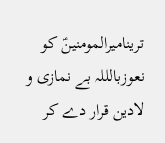ترینامیرالمومنینؑ کو نعوزبالللہ بے نمازی و لادین قرار دے کر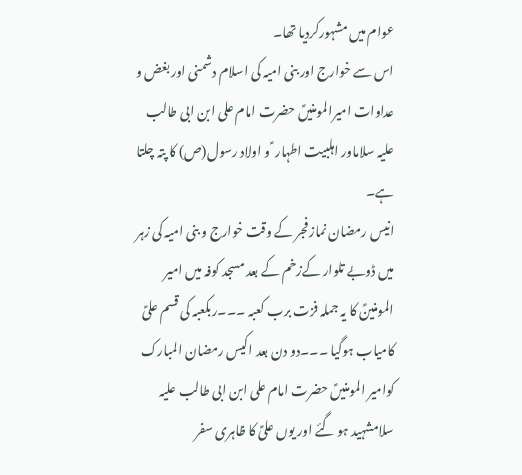عوام میں مشہورکردیا تھا۔
اس سے خوارج اور بنی امیہ کی اسلام دشمنی اور بغض و عداوات امیرالمومنیںؑ حضرت امام علی ابن ابی طالب علیہ سلاماور اہلبیت اطہار ؑ و اولاد رسول(ص) کا پتہ چلتا ہے۔
انیس رمضان نماز فجر کے وقت خوارج و بنی امیہ کی زہر میں ڈوبے تلوار کےزخم کے بعد مسجد کوفہ میں امیر المومنینؑ کا یہ جملہ فزت برب کعبہ ۔۔۔ربکعبہ کی قسم علیؑ کامیاب ہوگیا ۔۔۔دو دن بعد اکیس رمضان المبارک کوامیر المومنیںؑ حضرت امام علی ابن ابی طالب علیہ سلامشہید ہو گئے اور یوں علیؑ کا ظاہری سفر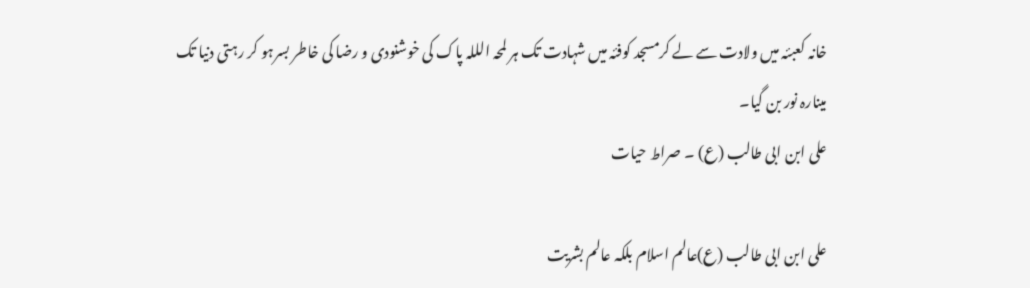خانہ کعبئہ میں ولادت سے لے کرمسجد کوفئہ میں شہادت تک ہر لمحہ الللہ پاک کی خوشنودی و رضا کی خاطر بسرہو کر رہتی دنیا تک مینارہ نور بن گیا۔
علی ابن ابی طالب (ع) ۔ صراط حیات

علی ابن ابی طالب (ع)عالم اسلام بلکہ عالم بشریت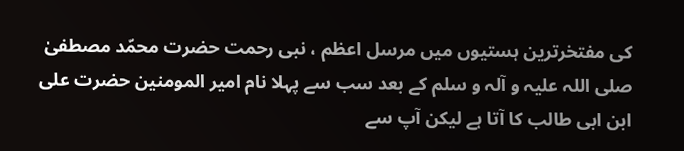کی مفتخرترین ہستیوں میں مرسل اعظم ، نبی رحمت حضرت محمّد مصطفیٰ صلی اللہ علیہ و آلہ و سلم کے بعد سب سے پہلا نام امیر المومنین حضرت علی ابن ابی طالب کا آتا ہے لیکن آپ سے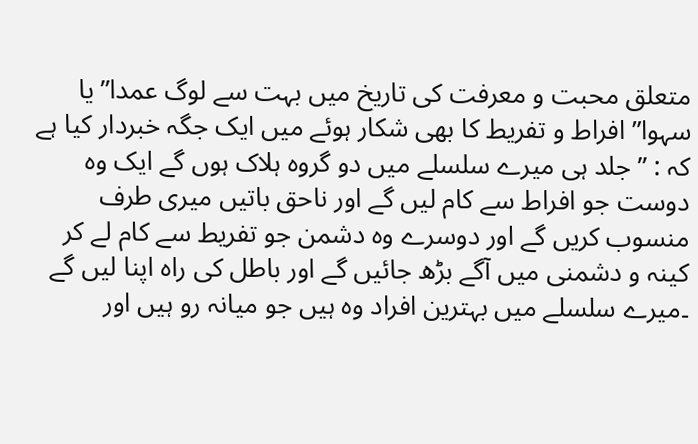متعلق محبت و معرفت کی تاریخ میں بہت سے لوگ عمدا” یا سہوا” افراط و تفریط کا بھی شکار ہوئے میں ایک جگہ خبردار کیا ہے کہ : ” جلد ہی میرے سلسلے میں دو گروہ ہلاک ہوں گے ایک وہ دوست جو افراط سے کام لیں گے اور ناحق باتیں میری طرف منسوب کریں گے اور دوسرے وہ دشمن جو تفریط سے کام لے کر کینہ و دشمنی میں آگے بڑھ جائیں گے اور باطل کی راہ اپنا لیں گے ۔میرے سلسلے میں بہترین افراد وہ ہیں جو میانہ رو ہیں اور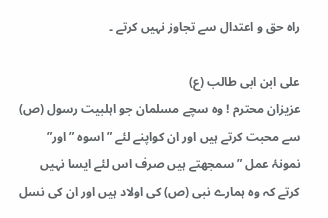راہ حق و اعتدال سے تجاوز نہیں کرتے ۔

علی ابن ابی طالب (ع)
عزیزان محترم ! وہ سچے مسلمان جو اہلبیت رسول (ص) سے محبت کرتے ہیں اور ان کواپنے لئے ” اسوہ ” اور” نمونۂ عمل ” سمجھتے ہیں صرف اس لئے ایسا نہیں کرتے کہ وہ ہمارے نبی (ص) کی اولاد ہیں اور ان کی نسل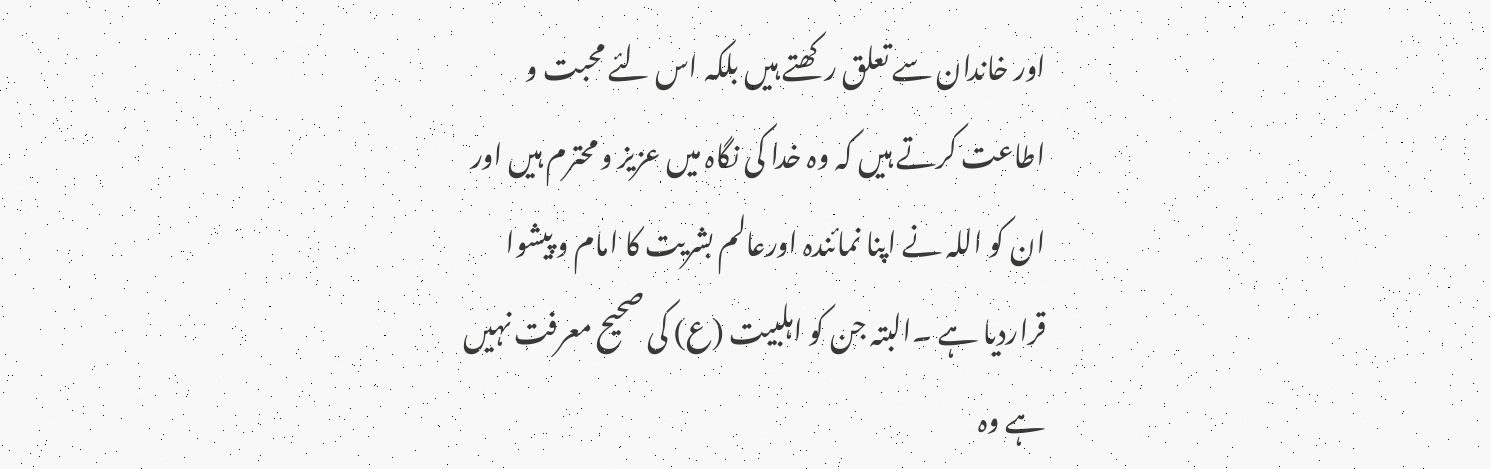اور خاندان سے تعلق رکھتے ہیں بلکہ اس لئے محبت و اطاعت کرتے ہیں کہ وہ خدا کی نگاہ میں عزیز و محترم ہیں اور ان کو اللہ نے اپنا نمائندہ اورعالم بشریت کا امام و پیشوا قراردیا ہے ۔البتہ جن کو اہلبیت (ع) کی صحیح معرفت نہیں ہے وہ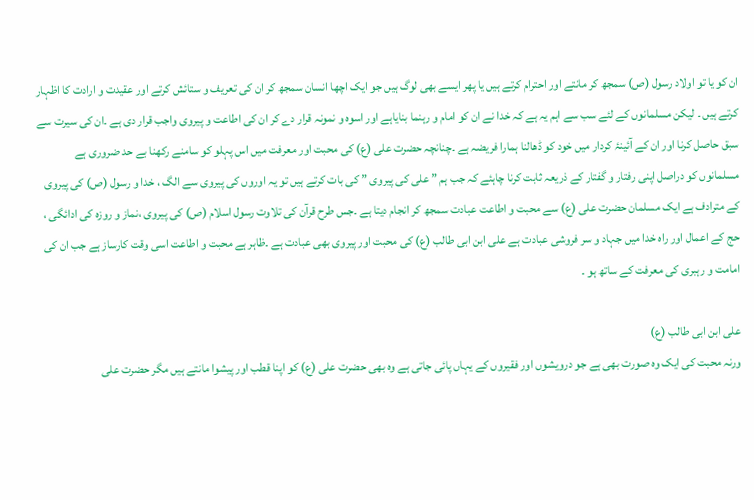ان کو یا تو اولاد رسول (ص) سمجھ کر مانتے اور احترام کرتے ہیں یا پھر ایسے بھی لوگ ہیں جو ایک اچھا انسان سمجھ کر ان کی تعریف و ستائش کرتے اور عقیدت و ارادت کا اظہار کرتے ہيں ۔ لیکن مسلمانوں کے لئے سب سے اہم یہ ہے کہ خدا نے ان کو امام و رہنما بنایاہے اور اسوہ و نمونہ قرار دے کر ان کی اطاعت و پیروی واجب قرار دی ہے ۔ان کی سیرت سے سبق حاصل کرنا اور ان کے آئینۂ کردار میں خود کو ڈھالنا ہمارا فریضہ ہے ۔چنانچہ حضرت علی (ع) کی محبت اور معرفت میں اس پہلو کو سامنے رکھنا بے حد ضروری ہے مسلمانوں کو دراصل اپنی رفتار و گفتار کے ذریعہ ثابت کرنا چاہئے کہ جب ہم ” علی کی پیروی ” کی بات کرتے ہيں تو یہ اوروں کی پیروی سے الگ ، خدا و رسول (ص) کی پیروی کے مترادف ہے ایک مسلمان حضرت علی (ع) سے محبت و اطاعت عبادت سمجھ کر انجام دیتا ہے ۔جس طرح قرآن کی تلاوت رسول اسلام (ص) کی پیروی ،نماز و روزہ کی ادائگی ، حج کے اعمال اور راہ خدا میں جہاد و سر فروشی عبادت ہے علی ابن ابی طالب (ع) کی محبت اور پیروی بھی عبادت ہے ۔ظاہر ہے محبت و اطاعت اسی وقت کارساز ہے جب ان کی امامت و رہبری کی معرفت کے ساتھ ہو ۔

علی ابن ابی طالب (ع)
ورنہ محبت کی ایک وہ صورت بھی ہے جو درویشوں اور فقیروں کے یہاں پائی جاتی ہے وہ بھی حضرت علی (ع) کو اپنا قطب اور پیشوا مانتے ہیں مگر حضرت علی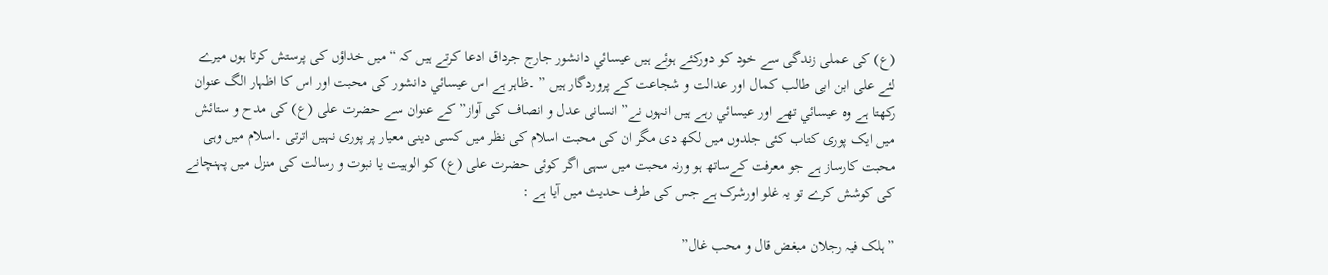(ع) کی عملی زندگی سے خود کو دورکئے ہوئے ہیں عیسائي دانشور جارج جرداق ادعا کرتے ہیں کہ “میں خداؤں کی پرستش کرتا ہوں میرے لئے علی ابن ابی طالب کمال اور عدالت و شجاعت کے پروردگار ہیں ” ۔ظاہر ہے اس عیسائي دانشور کی محبت اور اس کا اظہار الگ عنوان رکھتا ہے وہ عیسائي تھے اور عیسائي رہے ہیں انہوں نے” انسانی عدل و انصاف کی آواز” کے عنوان سے حضرت علی (ع) کی مدح و ستائش میں ایک پوری کتاب کئی جلدوں میں لکھ دی مگر ان کی محبت اسلام کی نظر میں کسی دینی معیار پر پوری نہیں اترتی ۔اسلام میں وہی محبت کارساز ہے جو معرفت کےساتھ ہو ورنہ محبت میں سہی اگر کوئی حضرت علی (ع) کو الوہیت یا نبوت و رسالت کی منزل میں پہنچانے کی کوشش کرے تو یہ غلو اورشرک ہے جس کی طرف حدیث میں آیا ہے :

” ہلک فیہ رجلان مبغض قال و محب غال”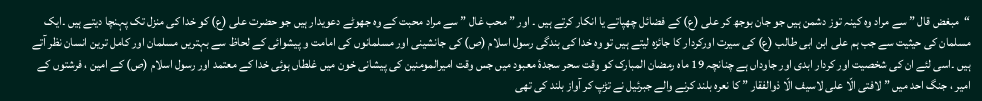“مبغض قال ” سے مراد وہ کینہ توز دشمن ہیں جو جان بوجھ کر علی (ع) کے فضائل چھپاتے یا انکار کرتے ہیں ۔ اور ” محب غال ” سے مراد محبت کے وہ جھوٹے دعویدار ہیں جو حضرت علی (ع) کو خدا کی منزل تک پہنچا دیتے ہیں ۔ایک مسلمان کی حیثیت سے جب ہم علی ابن ابی طالب (ع) کی سیرت اورکردار کا جائزہ لیتے ہیں تو وہ خدا کی بندگی رسول اسلام (ص) کی جانشینی اور مسلمانوں کی امامت و پیشوائی کے لحاظ سے بہتریں مسلمان اور کامل ترین انسان نظر آتے ہیں ۔اسی لئے ان کی شخصیت اور کردار ابدی اور جاوداں ہے چنانچہ 19 ماہ رمضان المبارک کو وقت سحر سجدۂ معبود میں جس وقت امیرالمومنین کی پیشانی خون میں غلطاں ہوئی خدا کے معتمد اور رسول اسلام (ص) کے امین ، فرشتوں کے امیر ، جنگ احد میں ” لافتی الّا علی لاسیف الّا ذوالفقار ” کا نعرہ بلند کرنے والے جبرئیل نے تڑپ کر آواز بلند کی تھی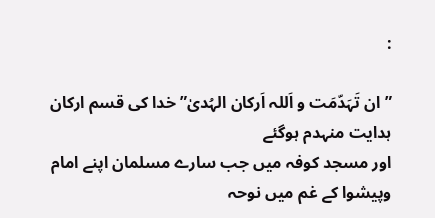:

” ان تَہَدّمَت و اَللہ اَرکان الہُدیٰ” خدا کی قسم ارکان ہدایت منہدم ہوگئے
اور مسجد کوفہ میں جب سارے مسلمان اپنے امام وپیشوا کے غم میں نوحہ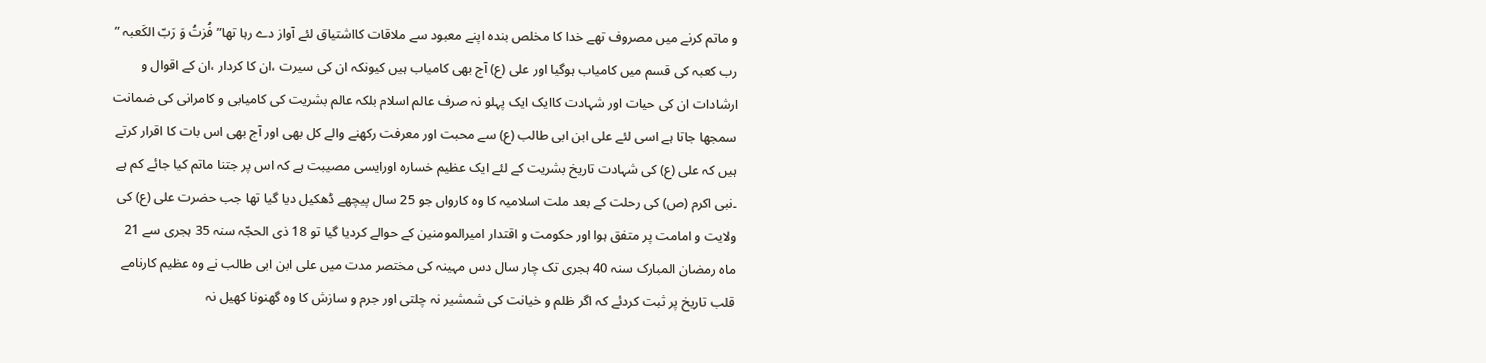و ماتم کرنے میں مصروف تھے خدا کا مخلص بندہ اپنے معبود سے ملاقات کااشتیاق لئے آواز دے رہا تھا” فُزتُ وَ رَبّ الکَعبہ ” رب کعبہ کی قسم میں کامیاب ہوگیا اور علی (ع) آج بھی کامیاب ہیں کیونکہ ان کی سیرت ،ان کا کردار ،ان کے اقوال و ارشادات ان کی حیات اور شہادت کاایک ایک پہلو نہ صرف عالم اسلام بلکہ عالم بشریت کی کامیابی و کامرانی کی ضمانت سمجھا جاتا ہے اسی لئے علی ابن ابی طالب (ع) سے محبت اور معرفت رکھنے والے کل بھی اور آج بھی اس بات کا اقرار کرتے ہیں کہ علی (ع) کی شہادت تاریخ بشریت کے لئے ایک عظیم خسارہ اورایسی مصیبت ہے کہ اس پر جتنا ماتم کیا جائے کم ہے ۔نبی اکرم (ص) کی رحلت کے بعد ملت اسلامیہ کا وہ کارواں جو 25 سال پیچھے ڈھکیل دیا گيا تھا جب حضرت علی (ع) کی ولایت و امامت پر متفق ہوا اور حکومت و اقتدار امیرالمومنین کے حوالے کردیا گیا تو 18 ذی الحجّہ سنہ 35 ہجری سے 21 ماہ رمضان المبارک سنہ 40 ہجری تک چار سال دس مہینہ کی مختصر مدت میں علی ابن ابی طالب نے وہ عظیم کارنامے قلب تاریخ پر ثبت کردئے کہ اگر ظلم و خیانت کی شمشیر نہ چلتی اور جرم و سازش کا وہ گھنونا کھیل نہ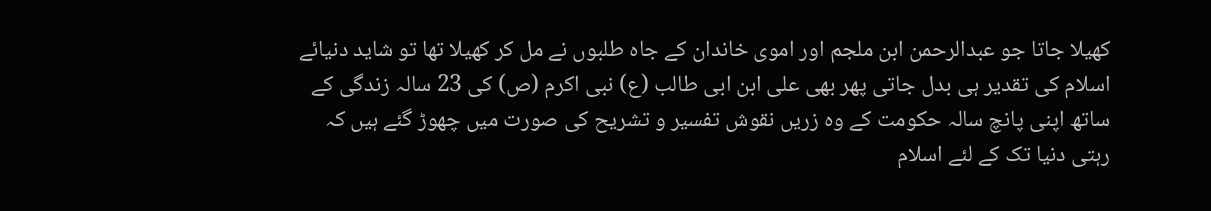کھیلا جاتا جو عبدالرحمن ابن ملجم اور اموی خاندان کے جاہ طلبوں نے مل کر کھیلا تھا تو شاید دنیائے اسلام کی تقدیر ہی بدل جاتی پھر بھی علی ابن ابی طالب (ع) نبی اکرم (ص) کی 23 سالہ زندگی کے ساتھ اپنی پانچ سالہ حکومت کے وہ زریں نقوش تفسیر و تشریح کی صورت میں چھوڑ گئے ہیں کہ رہتی دنیا تک کے لئے اسلام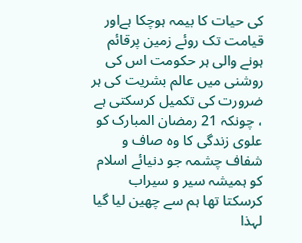کی حیات کا بیمہ ہوچکا ہےاور قیامت تک روئے زمین پرقائم ہونے والی ہر حکومت اس کی روشنی میں عالم بشریت کی ہر ضرورت کی تکمیل کرسکتی ہے ، چونکہ 21 رمضان المبارک کو علوی زندگی کا وہ صاف و شفاف چشمہ جو دنیائے اسلام کو ہمیشہ سیر و سیراب کرسکتا تھا ہم سے چھین لیا گيا لہذا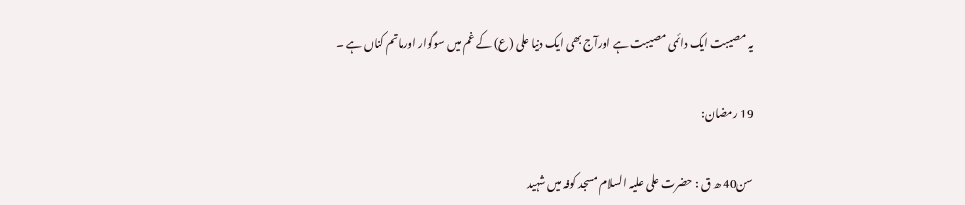یہ مصیبت ایک دائمی مصیبت ہے اورآج بھی ایک دنیا علی (ع) کے غم میں سوگوار اورماتم کناں ہے ۔

19 رمضان:

سن40 ھ ق : حضرت علی علیہ السلام مسجد کوفہ میں شہید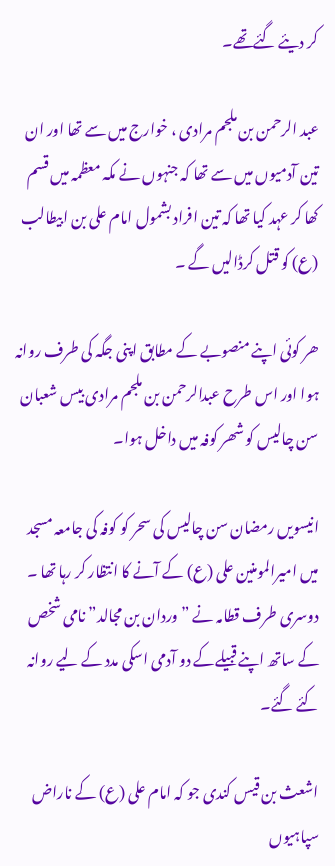کر دیئے گئےتھے۔

عبد الرحمن بن ملجم مرادی ، خوارج میں سے تھا اور ان تین آدمیوں میں سے تھا کہ جنہوں نے مکہ معظمہ میں قسم کھا کر عہد کیا تھا کہ تین افراد بشمول امام علی بن ابیطالب (ع) کو قتل کرڈالیں گے ۔

ھر کوئی اپنے منصوبے کے مطابق اپنی جگہ کی طرف روانہ ہوا اور اس طرح عبدالرحمن بن ملجم مرادی بیس شعبان سن چالیس کو شھر کوفہ میں داخل ہوا۔

انیسویں رمضان سن چالیس کی سحر کو کوفہ کی جامعہ مسجد میں امیرالمومنین علی (ع) کے آنے کا انتظار کر رہا تھا ۔ دوسری طرف قطامہ نے ” وردان بن مجالد” نامی شخص کے ساتھ اپنے قبیلےکے دو آدمی اسکی مدد کے لیے روانہ کئے گئے۔

اشعث بن قیس کندی جو کہ امام علی (ع) کے ناراض سپاہیوں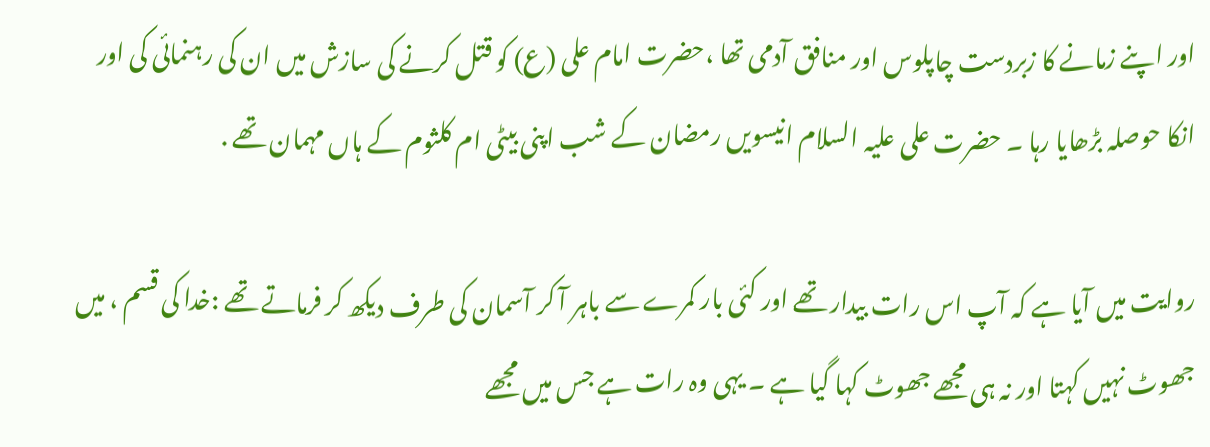اور اپنے زمانے کا زبردست چاپلوس اور منافق آدمی تھا ،حضرت امام علی (ع) کو قتل کرنے کی سازش میں ان کی رہنمائی کی اور انکا حوصلہ بڑھایا رہا ۔ حضرت علی علیہ السلام انیسویں رمضان کے شب اپنی بیٹی ام کلثوم کے ہاں مہمان تھے .

روایت میں آیا ہے کہ آپ اس رات بیدار تھے اور کئی بار کمرے سے باہر آ کر آسمان کی طرف دیکھ کر فرماتے تھے :خدا کی قسم ، میں جھوٹ نہیں کہتا اور نہ ہی مجھے جھوٹ کہا گيا ہے ۔ یہی وہ رات ہے جس میں مجھے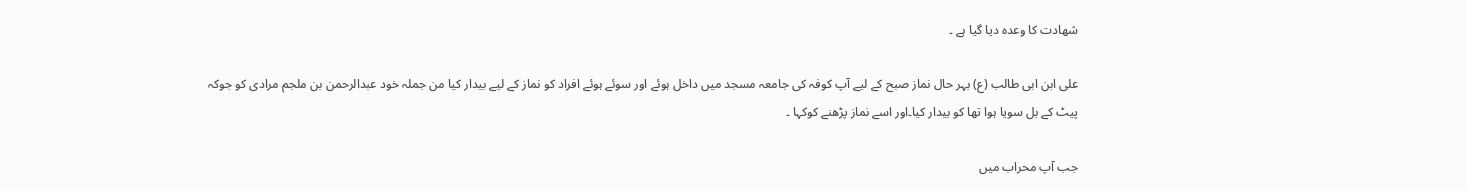شھادت کا وعدہ دیا گيا ہے ۔

علی ابن ابی طالب (ع) بہر حال نماز صبح کے لیے آپ کوفہ کی جامعہ مسجد میں داخل ہوئے اور سوئے ہوئے افراد کو نماز کے لیے بیدار کیا من جملہ خود عبدالرحمن بن ملجم مرادی کو جوکہ پیٹ کے بل سویا ہوا تھا کو بیدار کیا۔اور اسے نماز پڑھنے کوکہا ۔

جب آپ محراب میں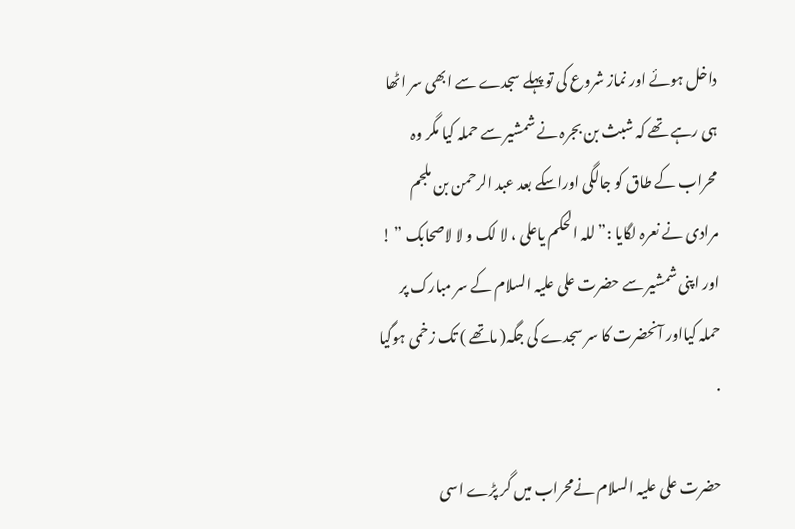داخل ہوئے اور نماز شروع کی تو پہلے سجدے سے ابھی سر اٹھا ہی رہے تھے کہ شبث بن بجرہ نے شمشیر سے حملہ کیا مگر وہ محراب کے طاق کو جالگی اوراسکے بعد عبد الرحمن بن ملجم مرادی نے نعرہ لگایا :” للہ الحکم یاعلی ، لا لک و لا لاصحابک ” ! اور اپنی شمشیر سے حضرت علی علیہ السلام کے سر مبارک پر حملہ کیااور آنحضرت کا سر سجدے کی جگہ( ماتھے ) تک زخمی ہوگیا .

حضرت علی علیہ السلام نےمحراب میں گر پڑے اسی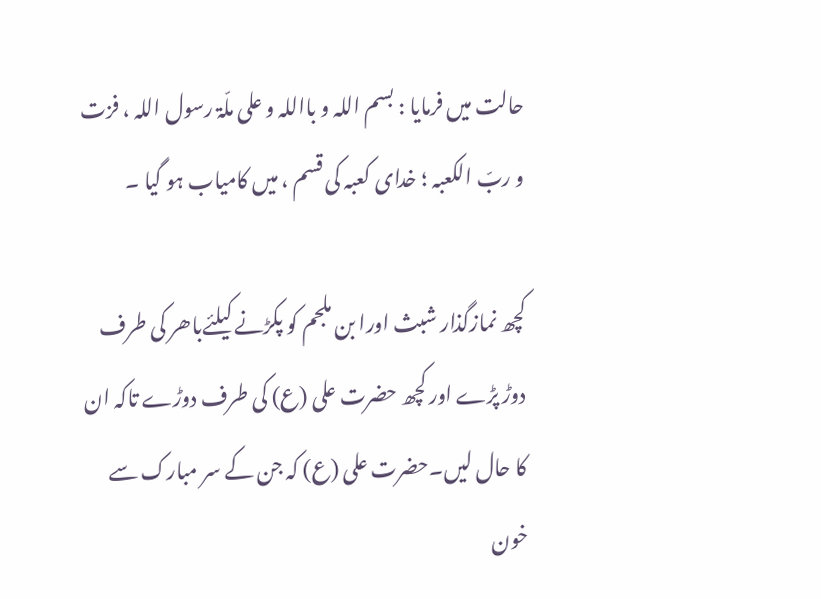حالت میں فرمایا : بسم اللہ و بااللہ و علی ملّۃ رسول اللہ ، فزت و ربّ الکعبہ ؛ خدای کعبہ کی قسم ، میں کامیاب ہو گيا ۔

کچھ نمازگذار شبث اورا بن ملجم کو پکڑنے کیلئےباھر کی طرف دوڑ پڑے اور کچھ حضرت علی (ع) کی طرف دوڑے تاکہ ان کا حال لیں۔حضرت علی (ع) کہ جن کے سر مبارک سے خون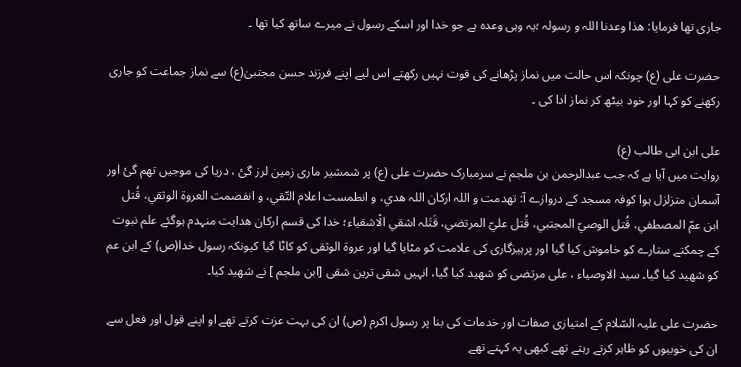جاری تھا فرمایا: ھذا وعدنا اللہ و رسولہ ؛یہ وہی وعدہ ہے جو خدا اور اسکے رسول نے میرے ساتھ کیا تھا ۔

حضرت علی (ع) چونکہ اس حالت میں نماز پڑھانے کی قوت نہیں رکھتے اس لیے اپنے فرزند حسن مجتبیٰ(ع) سے نماز جماعت کو جاری رکھنے کو کہا اور خود بیٹھ کر نماز ادا کی ۔

علی ابن ابی طالب (ع)
روایت میں آيا ہے کہ جب عبدالرحمن بن ملجم نے سرمبارک حضرت علی (ع) پر شمشیر ماری زمین لرز گئ ، دریا کی موجیں تھم گئ اور آسمان متزلزل ہوا کوفہ مسجد کے دروازے آ: تھدمت و اللہ اركان اللہ ھدي، و انطمست اعلام التّقي، و انفصمت العروۃ الوثقي، قُتل ابن عمّ المصطفي، قُتل الوصيّ المجتبي، قُتل عليّ المرتضي، قَتَلہ اشقي الْاشقياء؛ خدا کی قسم ارکان ھدایت منہدم ہوگئے علم نبوت کے چمکتے ستارے کو خاموش کیا گيا اور پرہیزگاری کی علامت کو مٹایا گيا اور عروۃ الوثقی کو کاٹا گيا کیونکہ رسول خدا(ص) کے ابن عم کو شھید کیا گيا۔ سید الاوصیاء ، علی مرتضی کو شھید کیا گيا، انہیں شقی ترین شقی [ابن ملجم ] نے شھید کیا۔

حضرت علی علیہ السّلام کے امتیازی صفات اور خدمات کی بنا پر رسول اکرم (ص) ان کی بہت عزت کرتے تھے او اپنے قول اور فعل سے ان کی خوبیوں کو ظاہر کرتے رہتے تھے کبھی یہ کہتے تھے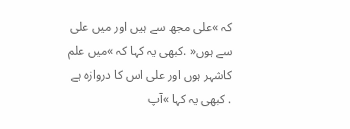کہ »علی مجھ سے ہیں اور میں علی سے ہوں« .کبھی یہ کہا کہ »میں علم کاشہر ہوں اور علی اس کا دروازہ ہے . کبھی یہ کہا »آپ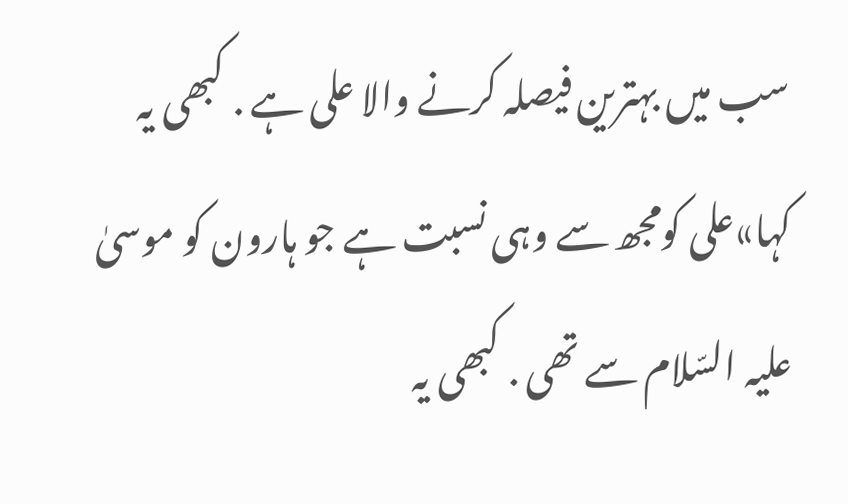سب میں بہترین فیصلہ کرنے والا علی ہے . کبھی یہ کہا»علی کومجھ سے وہی نسبت ہے جو ہارون کو موسیٰ علیہ السّلام سے تھی . کبھی یہ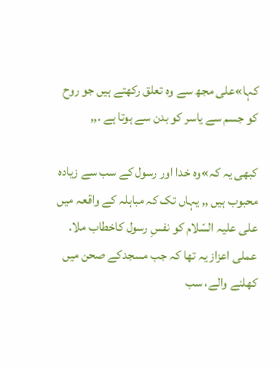کہا»علی مجھ سے وہ تعلق رکھتے ہیں جو روح کو جسم سے یاسر کو بدن سے ہوتا ہے .,,

کبھی یہ کہ»وہ خدا اور رسول کے سب سے زیادہ محبوب ہیں ,, یہاں تک کہ مباہلہ کے واقعہ میں علی علیہ السّلام کو نفسِ رسول کاخطاب ملا. عملی اعزاز یہ تھا کہ جب مسجدکے صحن میں کھلنے والے، سب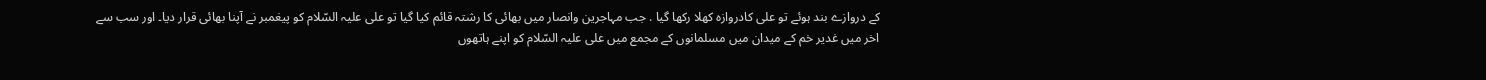کے دروازے بند ہوئے تو علی کادروازہ کھلا رکھا گیا . جب مہاجرین وانصار میں بھائی کا رشتہ قائم کیا گیا تو علی علیہ السّلام کو پیغمبر نے آپنا بھائی قرار دیا۔ اور سب سے اخر میں غدیر خم کے میدان میں مسلمانوں کے مجمع میں علی علیہ السّلام کو اپنے ہاتھوں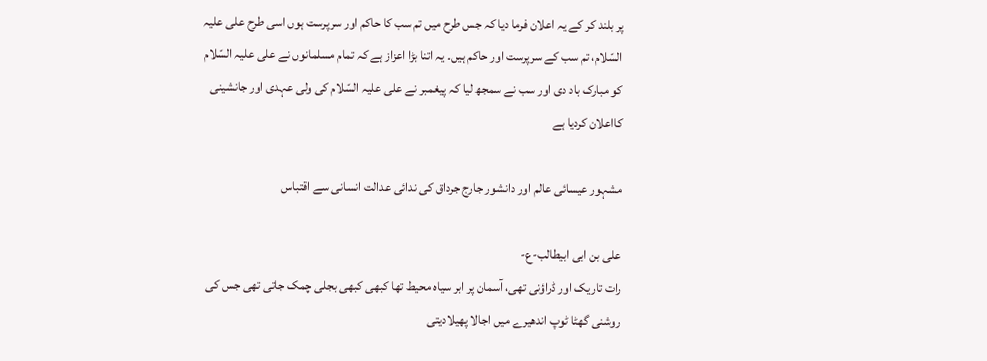پر بلند کر کے یہ اعلان فرما دیا کہ جس طرح میں تم سب کا حاکم اور سرپرست ہوں اسی طرح علی علیہ السّلام، تم سب کے سرپرست اور حاکم ہیں۔ یہ اتنا بڑا اعزاز ہے کہ تمام مسلمانوں نے علی علیہ السّلام کو مبارک باد دی اور سب نے سمجھ لیا کہ پیغمبر نے علی علیہ السّلام کی ولی عہدی اور جانشینی کااعلان کردیا ہے

مشہور عیسائی عالم اور دانشور جارج جرداق کی ندائی عدالت انسانی سے اقتباس

علی بن ابی ابیطالب-ع-
رات تاریک اور ڈراؤنی تهی، آسمان پر ابر سیاه محیط تها کبهی کبهی بجلی چمک جاتی تهی جس کی روشنی گهٹا ٹوپ اندهیرے میں اجالا پهیلادیتی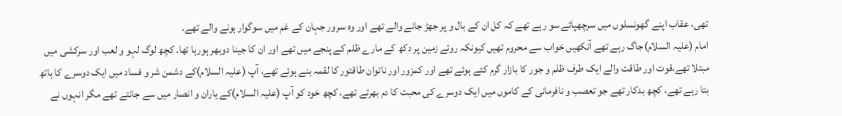تهی، عقاب اپنے گهونسلوں میں سرچهپائے سو رہے تهے کہ کل ان کے بال و پر جهڑ جانے والے تهے اور وه سرور جہان کے غم میں سوگوار ہونے والے تهے.
امام (علیہ السلام)جاگ رہے تهے آنکهیں خواب سے محروم تهیں کیونکہ روئے زمین پر دکھ کے مارے ظلم کے پنجے میں تهے اور ان کا جینا دوبهر ہورہا تها. کچھ لوگ لہو و لعب اور سرکشی میں مبتلا تهے،قوت اور طاقت والے ایک طرف ظلم و جور کا بازار گرم کئے ہوئے تهے اور کمزور اور ناتوان طاقتور کا لقمہ بنے ہوئے تهے، آپ (علیہ السلام)کے دشمن شر و فساد میں ایک دوسرے کا ہاتھ بتا رہے تهے، کچھ بدکار تهے جو تعصب و نافرمانی کے کاموں میں ایک دوسرے کی محبت کا دم بهرتے تهے، کچھ خود کو آپ (علیہ السلام)کے یاران و انصار میں سے جانتے تهے مگر انہوں نے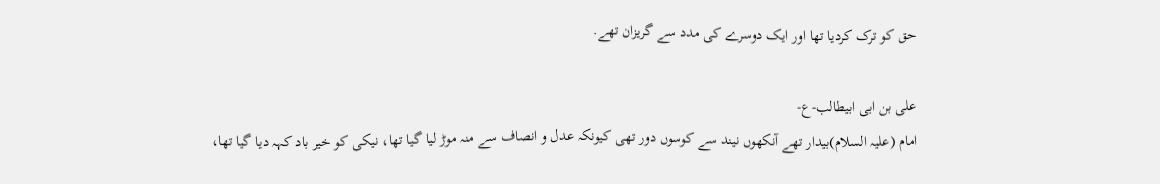حق کو ترک کردیا تها اور ایک دوسرے کی مدد سے گریزان تهے.

علی بن ابی ابیطالب-ع-
امام (علیہ السلام)بیدار تهے آنکهوں نیند سے کوسوں دور تهی کیونکہ عدل و انصاف سے منہ موڑ لیا گیا تها، نیکی کو خیر باد کہہ دیا گیا تها،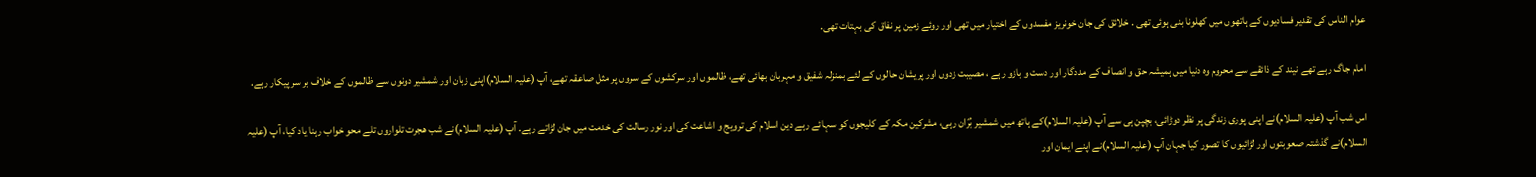عوام الناس کی تقدیر فسادیوں کے ہاتهوں میں کهلونا بنی ہوئی تهی . خلائق کی جان خونریز مفسدوں کے اختیار میں تهی اور روئے زمین پر نفاق کی بہتات تهی.

امام جاگ رہے تهے نیند کے ذائقے سے محروم وه دنیا میں ہمیشہ حق و انصاف کے مددگار اور دست و بازو رہے ، مصیبت زدوں اور پریشان حالوں کے لئے بمنزلہ شفیق و مہربان بهائی تهے، ظالموں اور سرکشوں کے سروں پر مثل صاعقہ تهے، آپ (علیہ السلام)اپنی زبان اور شمشیر دونوں سے ظالموں کے خلاف بر سر پیکار رہے.

اس شب آپ (علیہ السلام)نے اپنی پوری زندگی پر نظر دوڑائی، بچپن ہی سے آپ (علیہ السلام)کے ہاتھ میں شمشیر بُرّان رہی، مشرکین مکہ کے کلیجوں کو سہائے رہے دین اسلام کی ترویج و اشاعت کی اور نور رسالت کی خدمت میں جان لڑاتے رہے. آپ (علیہ السلام)نے شب هجرت تلواروں تلے محو خواب رہنا یاد کیا، آپ (علیہ السلام)نے گذشتہ صعوبتوں اور لڑائیوں کا تصور کیا جہان آپ (علیہ السلام)نے اپنے ایمان اور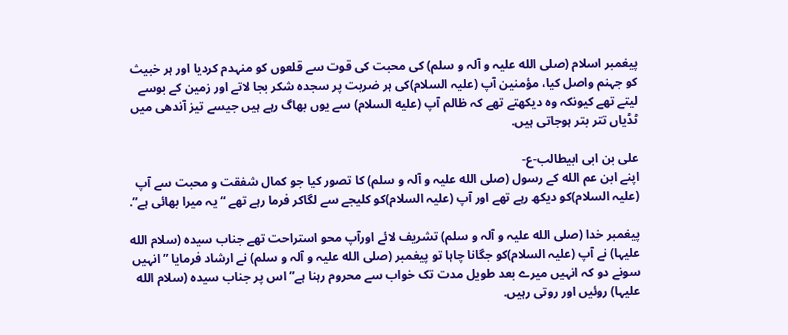پیغمبر اسلام (صلی الله علیہ و آلہ و سلم) کی محبت کی قوت سے قلعوں کو منہدم کردیا اور ہر خبیث کو جہنم واصل کیا، مؤمنین آپ (علیہ السلام)کی ہر ضربت پر سجده شکر بجا لاتے اور زمین کے بوسے لیتے تهے کیونکہ وه دیکهتے تهے کہ ظالم آپ (علیه السلام) سے یوں بهاگ رہے ہیں جیسے تیز آندهی میں ٹڈیاں تتر بتر ہوجاتی ہیں.

علی بن ابی ابیطالب-ع-
اپنے ابن عم الله کے رسول (صلی الله علیہ و آلہ و سلم) کا تصور کیا جو کمال شفقت و محبت سے آپ (علیہ السلام)کو دیکھ رہے تهے اور آپ (علیہ السلام)کو کلیجے سے لگاکر فرما رہے تهے “یہ میرا بهائی ہے”.

پیغمبر خدا (صلی الله علیہ و آلہ و سلم) تشریف لائے اورآپ محو استراحت تهے جناب سیده (سلام الله علیہا) نے آپ (علیہ السلام)کو جگانا چاہا تو پیغمبر (صلی الله علیہ و آلہ و سلم) نے ارشاد فرمایا ” انہیں سونے دو کہ انہیں میرے بعد طویل مدت تک خواب سے محروم رہنا ہے” اس پر جناب سیده (سلام الله علیہا) روئیں اور روتی رہیں.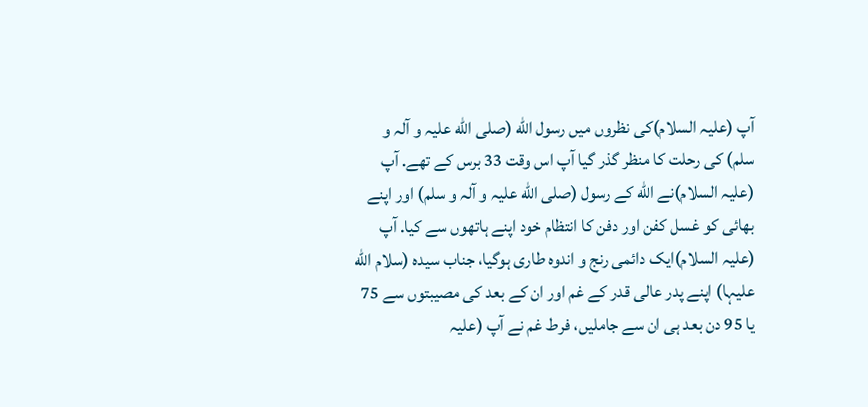آپ (علیہ السلام)کی نظروں میں رسول الله (صلی الله علیہ و آلہ و سلم) کی رحلت کا منظر گذر گیا آپ اس وقت 33 برس کے تهے. آپ (علیہ السلام)نے الله کے رسول (صلی الله علیہ و آلہ و سلم) اور اپنے بهائی کو غسل کفن اور دفن کا انتظام خود اپنے ہاتهوں سے کیا. آپ (علیہ السلام)ایک دائمی رنج و اندوه طاری ہوگیا، جناب سیده (سلام الله علیہا) اپنے پدر عالی قدر کے غم اور ان کے بعد کی مصیبتوں سے 75 یا 95 دن بعد ہی ان سے جاملیں، فرط غم نے آپ (علیہ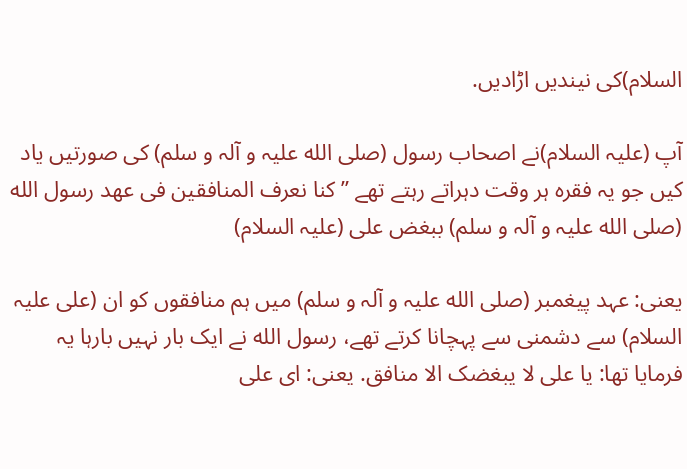السلام)کی نیندیں اڑادیں.

آپ (علیہ السلام)نے اصحاب رسول (صلی الله علیہ و آلہ و سلم) کی صورتیں یاد کیں جو یہ فقره ہر وقت دہراتے رہتے تهے ” کنا نعرف المنافقین فی عهد رسول الله (صلی الله علیہ و آلہ و سلم) ببغض علی (علیہ السلام)

یعنی: عہد پیغمبر (صلی الله علیہ و آلہ و سلم) میں ہم منافقوں کو ان (علی علیہ السلام) سے دشمنی سے پہچانا کرتے تهے، رسول الله نے ایک بار نہیں بارہا یہ فرمایا تها: یا علی لا یبغضک الا منافق. یعنی: ای علی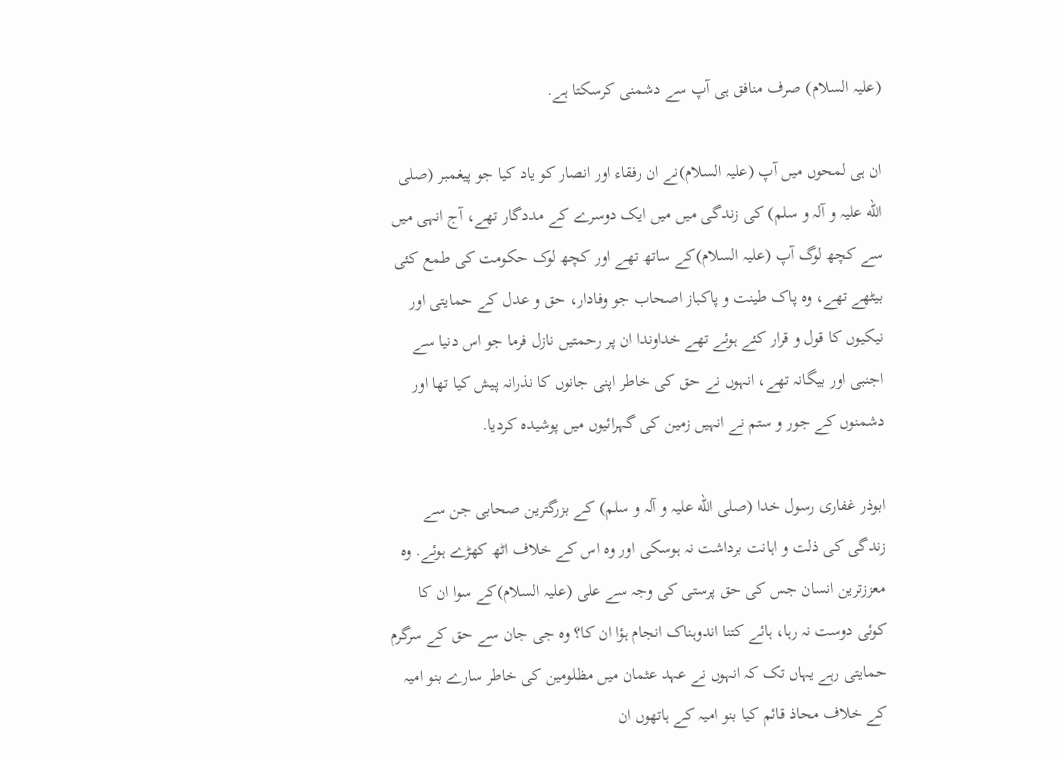(علیہ السلام) صرف منافق ہی آپ سے دشمنی کرسکتا ہے.

ان ہی لمحوں میں آپ (علیہ السلام)نے ان رفقاء اور انصار کو یاد کیا جو پیغمبر (صلی الله علیہ و آلہ و سلم) کی زندگی میں میں ایک دوسرے کے مددگار تهے، آج انہی میں سے کچھ لوگ آپ (علیہ السلام)کے ساتھ تهے اور کچھ لوک حکومت کی طمع کئی بیٹهے تهے، وه پاک طینت و پاکباز اصحاب جو وفادار، حق و عدل کے حمایتی اور نیکیوں کا قول و قرار کئے ہوئے تهے خداوندا ان پر رحمتیں نازل فرما جو اس دنیا سے اجنبی اور بیگانہ تهے، انہوں نے حق کی خاطر اپنی جانوں کا نذرانہ پیش کیا تها اور دشمنوں کے جور و ستم نے انہیں زمین کی گہرائیوں میں پوشیده کردیا.

ابوذر غفاری رسول خدا (صلی الله علیہ و آلہ و سلم) کے بزرگترین صحابی جن سے زندگی کی ذلت و اہانت برداشت نہ ہوسکی اور وه اس کے خلاف اٹھ کهڑے ہوئے. وه معززترین انسان جس کی حق پرستی کی وجہ سے علی (علیہ السلام)کے سوا ان کا کوئی دوست نہ رہا، ہائے کتنا اندوہناک انجام ہؤا ان کا؟ وه جی جان سے حق کے سرگرم حمایتی رہے یہاں تک کہ انہوں نے عہد عثمان میں مظلومین کی خاطر سارے بنو امیہ کے خلاف محاذ قائم کیا بنو امیہ کے ہاتهوں ان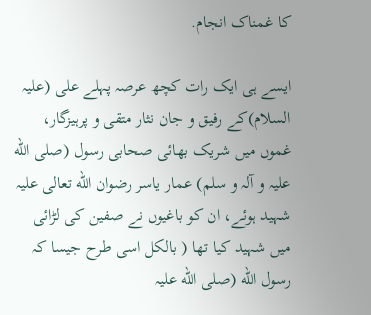کا غمناک انجام.

ایسے ہی ایک رات کچھ عرصہ پہلے علی (علیہ السلام)کے رفیق و جان نثار متقی و پرہیزگار، غموں میں شریک بهائی صحابی رسول (صلی الله علیہ و آلہ و سلم) عمار یاسر رضوان الله تعالی علیہ شہید ہوئے، ان کو باغیوں نے صفین کی لڑائی میں شہید کیا تها ( بالکل اسی طرح جیسا کہ رسول الله (صلی الله علیہ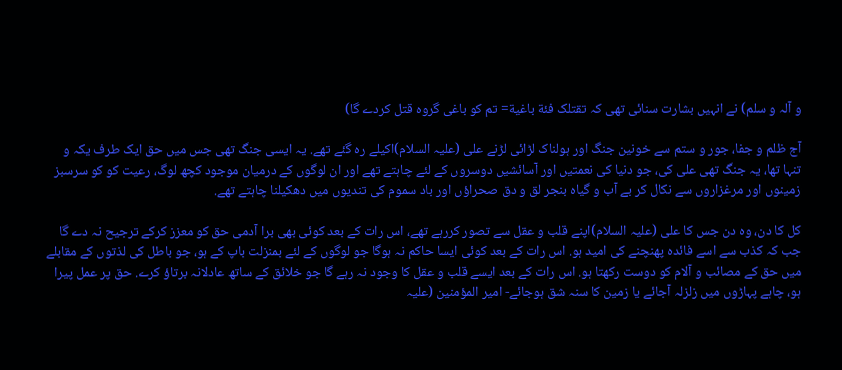و آلہ و سلم) نے انہیں بشارت سنائی تهی کہ تقتلک فئة باغیة= تم کو باغی گروه قتل کردے گا)

آج ظلم و جفا، جور و ستم سے خونین جنگ اور ہولناک لڑائی لڑنے علی (علیہ السلام)اکیلے ره گئے تهے. یہ ایسی جنگ تهی جس میں حق ایک طرف یکہ و تنہا تها، یہ جنگ تهی علی کی، جو دنیا کی نعمتیں اور آسائشیں دوسروں کے لئے چاہتے تهے اور ان لوگوں کے درمیان موجود کچھ لوگ، رعیت کو کو سرسبز زمینوں اور مرغزاروں سے نکال کر بے آب و گیاه بنجر لق و دق صحراؤں اور باد سموم کی تندیوں میں دهکیلنا چاہتے تهے.

کل کا دن، وه دن جس کا علی (علیہ السلام)اپنے قلب و عقل سے تصور کررہے تهے، اس رات کے بعد کوئی بهی برا آدمی حق کو معزز کرکے ترجیح نہ دے گا جب کہ کذب سے اسے فائده پهنچنے کی امید ہو. اس رات کے بعد کوئی ایسا حاکم نہ ہوگا جو لوگوں کے لئے بمنزلت باپ کے ہو، جو باطل کی لذتوں کے مقابلے میں حق کے مصائب و آلام کو دوست رکهتا ہو. اس رات کے بعد ایسے قلب و عقل کا وجود نہ رہے گا جو خلائق کے ساتھ عادلانہ برتاؤ کرے. حق پر عمل پیرا ہو، چاہے پہاڑوں میں زلزلہ آجائے یا زمین کا سنہ شق ہوجائے- امیر المؤمنین (علیہ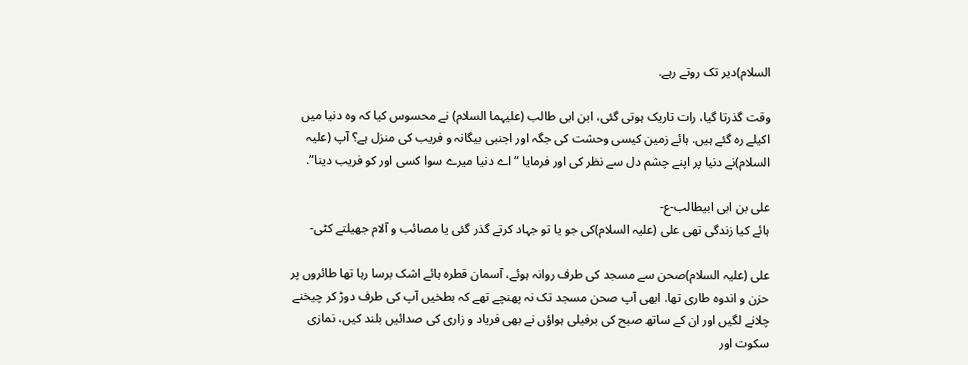السلام)دیر تک روتے رہے.

وقت گذرتا گیا، رات تاریک ہوتی گئی، ابن ابی طالب (علیہما السلام) نے محسوس کیا کہ وہ دنیا میں اکیلے رہ گئے ہیں. ہائے زمین کیسی وحشت کی جگہ اور اجنبی بیگانہ و فریب کی منزل ہے؟ آپ (علیہ السلام)نے دنیا پر اپنے چشم دل سے نظر کی اور فرمایا ” اے دنیا میرے سوا کسی اور کو فریب دینا”.

علی بن ابی ابیطالب-ع-
ہائے کیا زندگی تهی علی (علیہ السلام)کی جو یا تو جہاد کرتے گذر گئی یا مصائب و آلام جهیلتے کٹی-

علی (علیہ السلام)صحن سے مسجد کی طرف روانہ ہوئے، آسمان قطرہ ہائے اشک برسا رہا تها طائروں پر حزن و اندوه طاری تها. ابهی آپ صحن مسجد تک نہ پهنچے تهے کہ بطخیں آپ کی طرف دوڑ کر چیخنے چلانے لگیں اور ان کے ساتھ صبح کی برفیلی ہواؤں نے بهی فریاد و زاری کی صدائیں بلند کیں، نمازی سکوت اور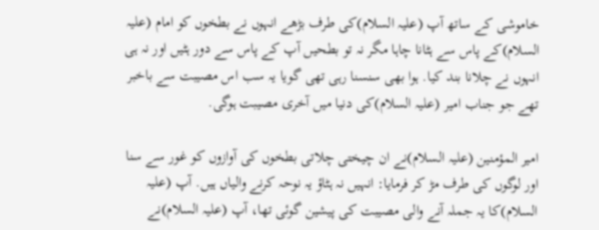خاموشی کے ساتھ آپ (علیہ السلام)کی طرف بڑھے انہوں نے بطخوں کو امام (علیہ السلام)کے پاس سے ہٹانا چاہا مگر نہ تو بطحیں آپ کے پاس سے دور ہٹیں اور نہ ہی انہوں نے چلانا بند کیا. ہوا بهی سنسنا رہی تهی گویا یہ سب اس مصیبت سے باخبر تهے جو جناب امیر (علیہ السلام)کی دنیا میں آخری مصیبت ہوگی.

امیر المؤمنین (علیہ السلام)نے ان چیختی چلاتی بطخوں کی آوازوں کو غور سے سنا اور لوگوں کی طرف مڑ کر فرمایا: انہیں نہ ہٹاؤ یہ نوحہ کرنے والیاں ہیں. آپ (علیہ السلام)کا یہ جملہ آنے والی مصیبت کی پیشین گوئی تها، آپ (علیہ السلام)نے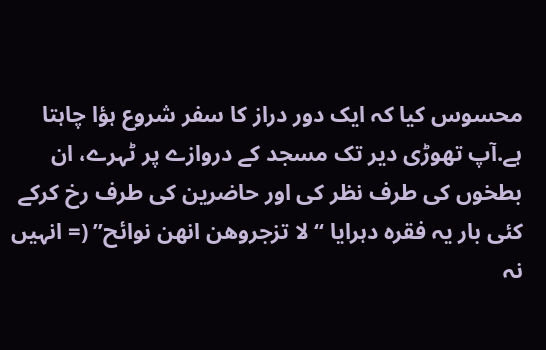محسوس کیا کہ ایک دور دراز کا سفر شروع ہؤا چاہتا ہے.آپ تهوڑی دیر تک مسجد کے دروازے پر ٹہرے، ان بطخوں کی طرف نظر کی اور حاضرین کی طرف رخ کرکے کئی بار یہ فقره دہرایا “لا تزجروهن انهن نوائح” (= انہیں نہ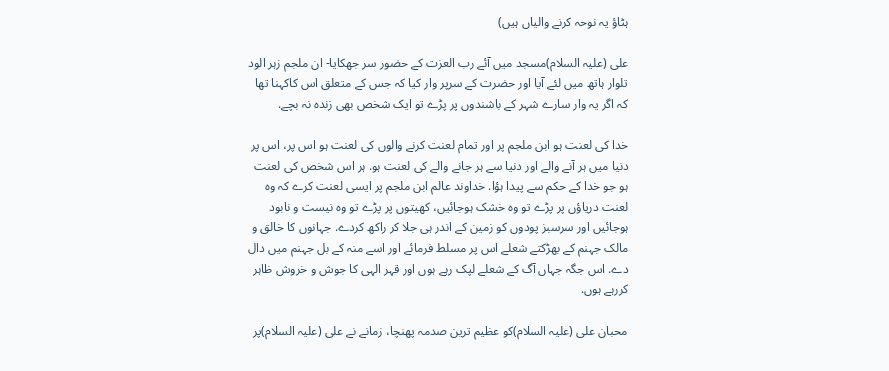ہٹاؤ یہ نوحہ کرنے والیاں ہیں)

علی (علیہ السلام)مسجد میں آئے رب العزت کے حضور سر جهکایا- ان ملجم زہر الود تلوار ہاتھ میں لئے آیا اور حضرت کے سرپر وار کیا کہ جس کے متعلق اس کاکہنا تها کہ اگر یہ وار سارے شہر کے باشندوں پر پڑے تو ایک شخص بهی زنده نہ بچے.

خدا کی لعنت ہو ابن ملجم پر اور تمام لعنت کرنے والوں کی لعنت ہو اس پر، اس پر دنیا میں ہر آنے والے اور دنیا سے ہر جانے والے کی لعنت ہو. ہر اس شخص کی لعنت ہو جو خدا کے حکم سے پیدا ہؤا. خداوند عالم ابن ملجم پر ایسی لعنت کرے کہ وہ لعنت دریاؤں پر پڑے تو وہ خشک ہوجائیں، کهیتوں پر پڑے تو وه نیست و نابود ہوجائیں اور سرسبز پودوں کو زمین کے اندر ہی جلا کر راکھ کردے. جہانوں کا خالق و مالک جہنم کے بهڑکتے شعلے اس پر مسلط فرمائے اور اسے منہ کے بل جہنم میں دال دے. اس جگہ جہاں آگ کے شعلے لپک رہے ہوں اور قہر الہی کا جوش و خروش ظاہر کررہے ہوں.

محبان علی (علیہ السلام)کو عظیم ترین صدمہ پهنچا، زمانے نے علی (علیہ السلام)پر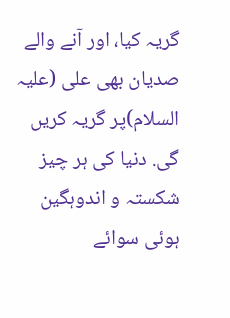گریہ کیا، اور آنے والے صدیان بهی علی (علیہ السلام)پر گریہ کریں گی. دنیا کی ہر چیز شکستہ و اندوہگین ہوئی سوائے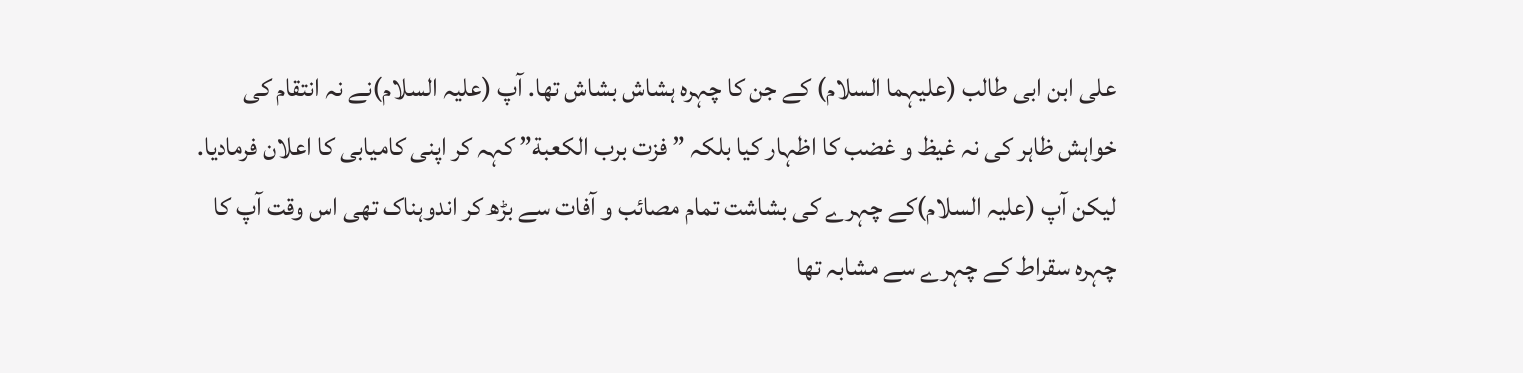علی ابن ابی طالب (علیہما السلام) کے جن کا چہرہ ہشاش بشاش تها. آپ (علیہ السلام)نے نہ انتقام کی خواہش ظاہر کی نہ غیظ و غضب کا اظہار کیا بلکہ ” فزت برب الکعبة” کہہ کر اپنی کامیابی کا اعلان فرمادیا. لیکن آپ (علیہ السلام)کے چہرے کی بشاشت تمام مصائب و آفات سے بڑھ کر اندوہناک تهی اس وقت آپ کا چہره سقراط کے چہرے سے مشابہ تها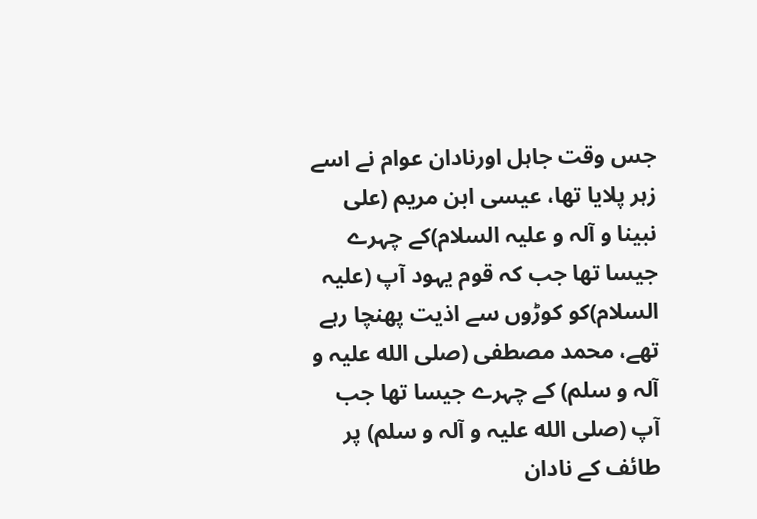جس وقت جاہل اورنادان عوام نے اسے زہر پلایا تها، عیسی ابن مریم (علی نبینا و آلہ و علیہ السلام)کے چہرے جیسا تها جب کہ قوم یہود آپ (علیہ السلام)کو کوڑوں سے اذیت پهنچا رہے تهے، محمد مصطفی (صلی الله علیہ و آلہ و سلم) کے چہرے جیسا تها جب آپ (صلی الله علیہ و آلہ و سلم) پر طائف کے نادان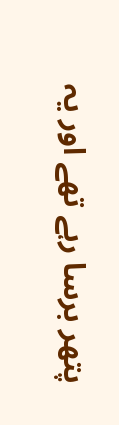پتهر برسا رہے تهے اور یہ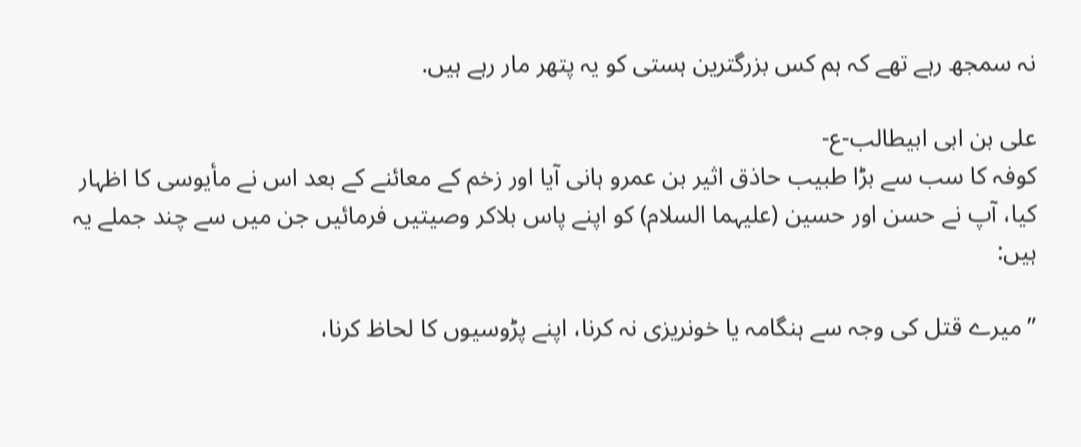نہ سمجھ رہے تهے کہ ہم کس بزرگترین ہستی کو یہ پتهر مار رہے ہیں.

علی بن ابی ابیطالب-ع-
کوفہ کا سب سے بڑا طبیب حاذق اثیر بن عمرو ہانی آیا اور زخم کے معائنے کے بعد اس نے مأیوسی کا اظہار کیا، آپ نے حسن اور حسین (علیہما السلام) کو اپنے پاس بلاکر وصیتیں فرمائیں جن میں سے چند جملے یہ ہیں:

” میرے قتل کی وجہ سے ہنگامہ یا خونریزی نہ کرنا، اپنے پڑوسیوں کا لحاظ کرنا،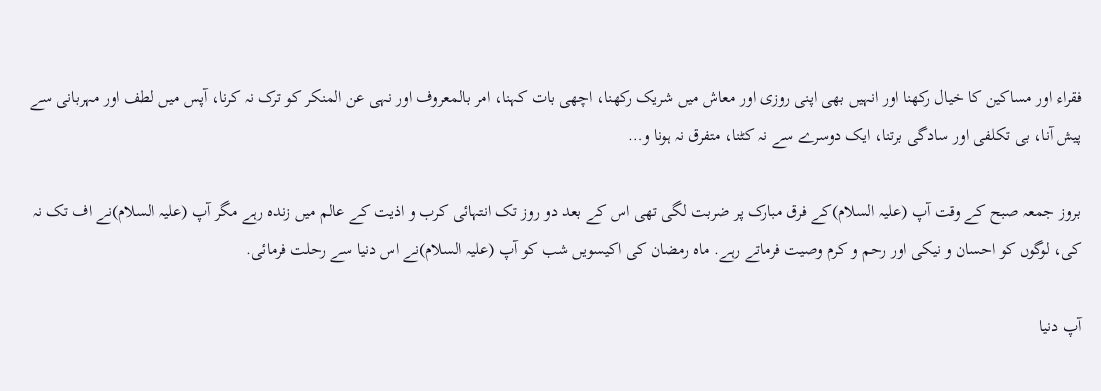فقراء اور مساکین کا خیال رکهنا اور انہیں بهی اپنی روزی اور معاش میں شریک رکهنا، اچهی بات کہنا، امر بالمعروف اور نہی عن المنکر کو ترک نہ کرنا، آپس میں لطف اور مہربانی سے پیش آنا، بی تکلفی اور سادگی برتنا، ایک دوسرے سے نہ کٹنا، متفرق نہ ہونا و…

بروز جمعہ صبح کے وقت آپ (علیہ السلام)کے فرق مبارک پر ضربت لگی تهی اس کے بعد دو روز تک انتہائی کرب و اذیت کے عالم میں زنده رہے مگر آپ (علیہ السلام)نے اف تک نہ کی، لوگوں کو احسان و نیکی اور رحم و کرم وصیت فرماتے رہے. ماه رمضان کی اکیسویں شب کو آپ (علیہ السلام)نے اس دنیا سے رحلت فرمائی.

آپ دنیا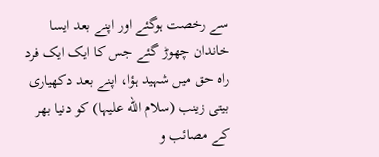سے رخصت ہوگئے اور اپنے بعد ایسا خاندان چهوڑ گئے جس کا ایک ایک فرد راه حق میں شہید ہؤا، اپنے بعد دکهیاری بیتی زینب (سلام الله علیہا) کو دنیا بهر کے مصائب و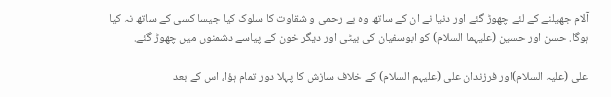آلام جهیلنے کے لئے چهوڑ گئے اور دنیا نے ان کے ساتھ وه بے رحمی و شقاوت کا سلوک کیا جیسا کسی کے ساتھ نہ کیا ہوگا. حسن اور حسین (علیہما السلام) کو ابوسفیان کی بیٹی اور دیگر خون کے پیاسے دشمنوں میں چهوڑ گئے.

علی (علیہ السلام)اور فرزندان علی (علیہم السلام) کے خلاف سازش کا پہلا دور تمام ہؤا، اس کے بعد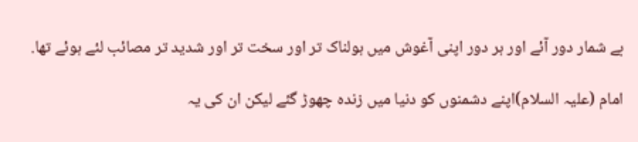بے شمار دور آئے اور ہر دور اپنی آغوش میں ہولناک تر اور سخت تر اور شدید تر مصائب لئے ہوئے تها.

امام (علیہ السلام)اپنے دشمنوں کو دنیا میں زندہ چهوڑ گئے لیکن ان کی یہ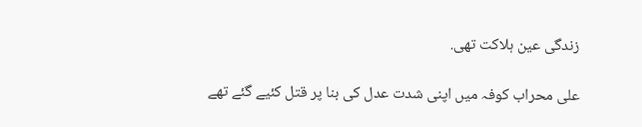زندگی عین ہلاکت تهی.

علی محراب کوفہ میں اپنی شدت عدل کی بنا پر قتل کئیے گئے تهے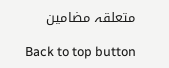متعلقہ مضامین

Back to top button